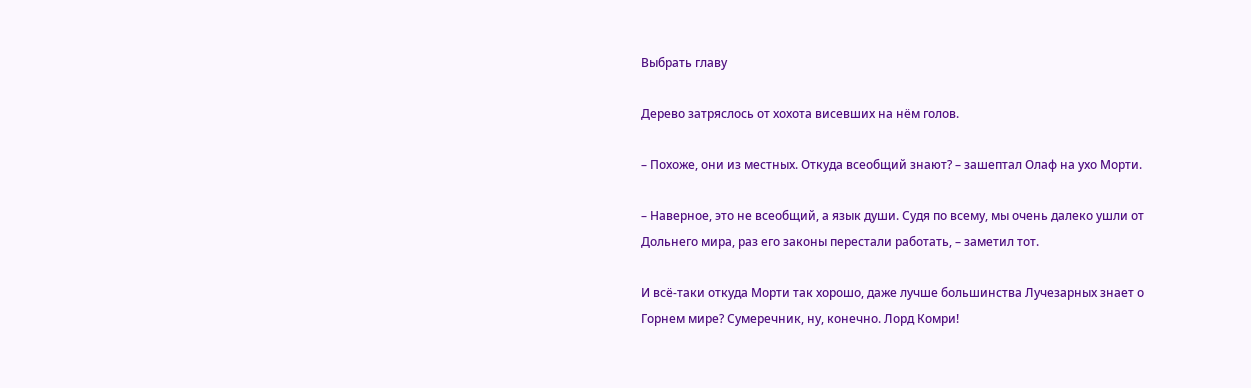Выбрать главу

Дерево затряслось от хохота висевших на нём голов.

– Похоже, они из местных. Откуда всеобщий знают? – зашептал Олаф на ухо Морти.

– Наверное, это не всеобщий, а язык души. Судя по всему, мы очень далеко ушли от Дольнего мира, раз его законы перестали работать, – заметил тот.

И всё-таки откуда Морти так хорошо, даже лучше большинства Лучезарных знает о Горнем мире? Сумеречник, ну, конечно. Лорд Комри!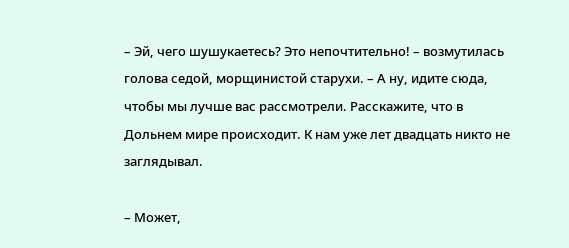– Эй, чего шушукаетесь? Это непочтительно! – возмутилась голова седой, морщинистой старухи. – А ну, идите сюда, чтобы мы лучше вас рассмотрели. Расскажите, что в Дольнем мире происходит. К нам уже лет двадцать никто не заглядывал.

– Может,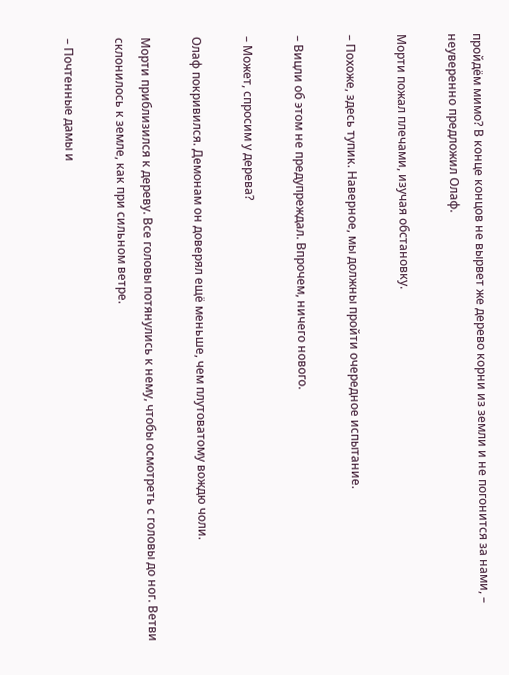пройдём мимо? В конце концов не вырвет же дерево корни из земли и не погонится за нами, – неуверенно предложил Олаф.

Морти пожал плечами, изучая обстановку.

– Похоже, здесь тупик. Наверное, мы должны пройти очередное испытание.

– Вицли об этом не предупреждал. Впрочем, ничего нового.

– Может, спросим у дерева?

Олаф покривился. Демонам он доверял ещё меньше, чем плутоватому вождю чоли.

Морти приблизился к дереву. Все головы потянулись к нему, чтобы осмотреть с головы до ног. Ветви склонилось к земле, как при сильном ветре.

– Почтенные дамы и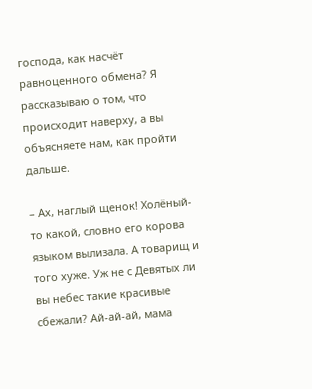господа, как насчёт равноценного обмена? Я рассказываю о том, что происходит наверху, а вы объясняете нам, как пройти дальше.

– Ах, наглый щенок! Холёный-то какой, словно его корова языком вылизала. А товарищ и того хуже. Уж не с Девятых ли вы небес такие красивые сбежали? Ай-ай-ай, мама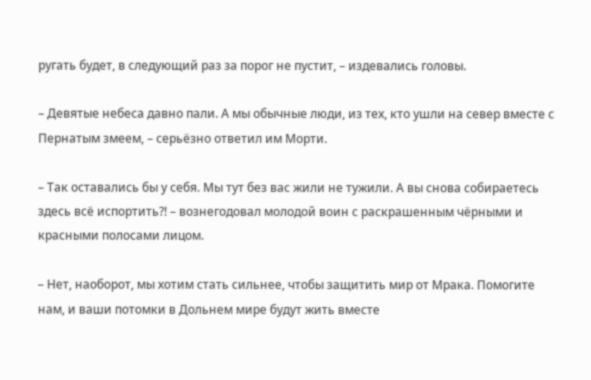ругать будет, в следующий раз за порог не пустит, – издевались головы.

– Девятые небеса давно пали. А мы обычные люди, из тех, кто ушли на север вместе с Пернатым змеем, – серьёзно ответил им Морти.

– Так оставались бы у себя. Мы тут без вас жили не тужили. А вы снова собираетесь здесь всё испортить?! – вознегодовал молодой воин с раскрашенным чёрными и красными полосами лицом.

– Нет, наоборот, мы хотим стать сильнее, чтобы защитить мир от Мрака. Помогите нам, и ваши потомки в Дольнем мире будут жить вместе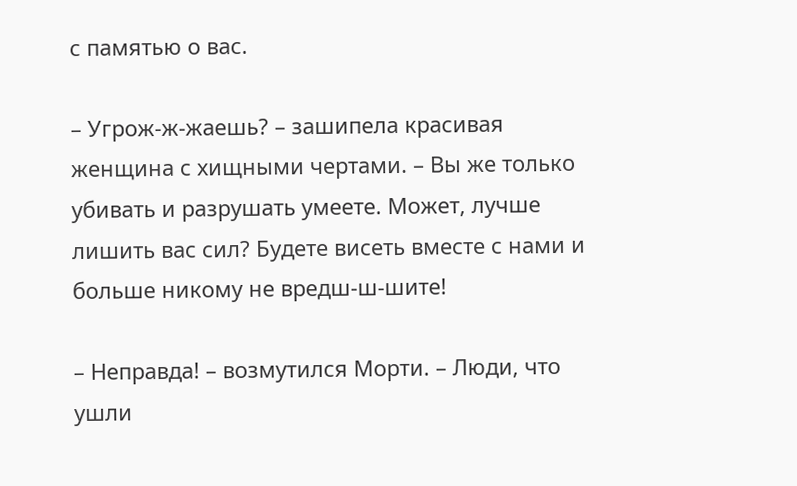с памятью о вас.

– Угрож-ж-жаешь? – зашипела красивая женщина с хищными чертами. – Вы же только убивать и разрушать умеете. Может, лучше лишить вас сил? Будете висеть вместе с нами и больше никому не вредш-ш-шите!

– Неправда! – возмутился Морти. – Люди, что ушли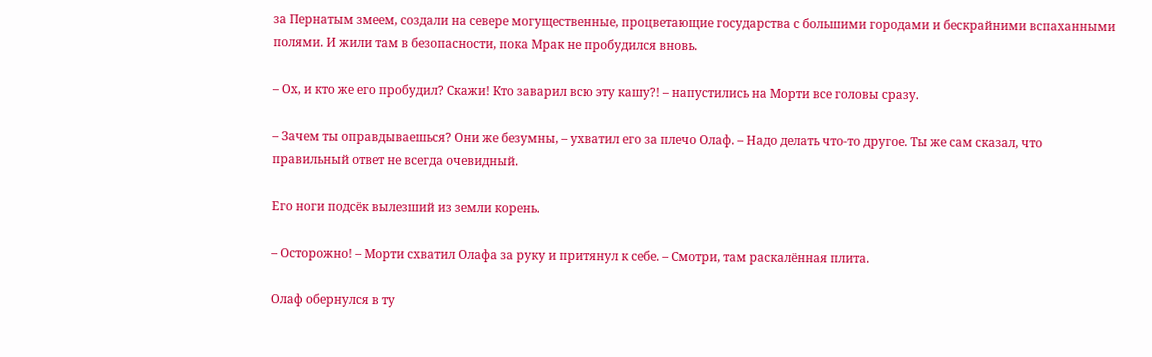за Пернатым змеем, создали на севере могущественные, процветающие государства с большими городами и бескрайними вспаханными полями. И жили там в безопасности, пока Мрак не пробудился вновь.

– Ох, и кто же его пробудил? Скажи! Кто заварил всю эту кашу?! – напустились на Морти все головы сразу.

– Зачем ты оправдываешься? Они же безумны, – ухватил его за плечо Олаф. – Надо делать что-то другое. Ты же сам сказал, что правильный ответ не всегда очевидный.

Его ноги подсёк вылезший из земли корень.

– Осторожно! – Морти схватил Олафа за руку и притянул к себе. – Смотри, там раскалённая плита.

Олаф обернулся в ту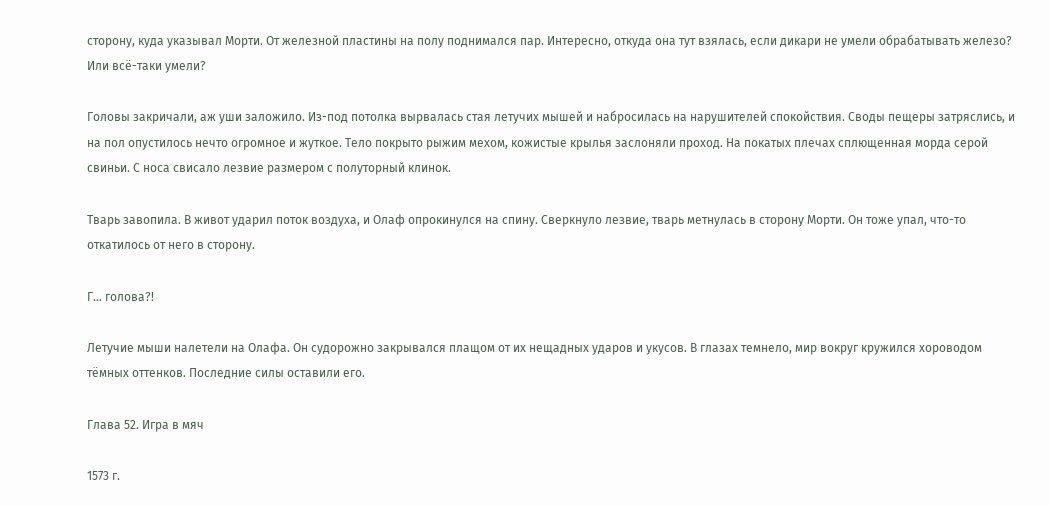сторону, куда указывал Морти. От железной пластины на полу поднимался пар. Интересно, откуда она тут взялась, если дикари не умели обрабатывать железо? Или всё-таки умели?

Головы закричали, аж уши заложило. Из-под потолка вырвалась стая летучих мышей и набросилась на нарушителей спокойствия. Своды пещеры затряслись, и на пол опустилось нечто огромное и жуткое. Тело покрыто рыжим мехом, кожистые крылья заслоняли проход. На покатых плечах сплющенная морда серой свиньи. С носа свисало лезвие размером с полуторный клинок.

Тварь завопила. В живот ударил поток воздуха, и Олаф опрокинулся на спину. Сверкнуло лезвие, тварь метнулась в сторону Морти. Он тоже упал, что-то откатилось от него в сторону.

Г… голова?!

Летучие мыши налетели на Олафа. Он судорожно закрывался плащом от их нещадных ударов и укусов. В глазах темнело, мир вокруг кружился хороводом тёмных оттенков. Последние силы оставили его.

Глава 52. Игра в мяч

1573 г.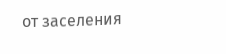от заселения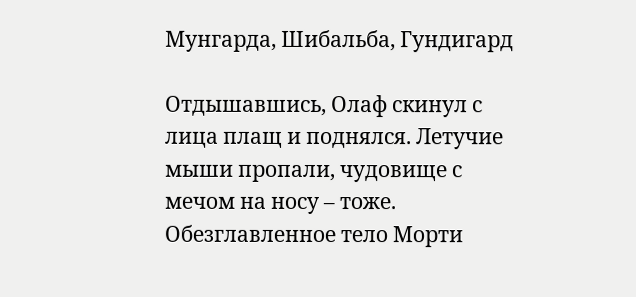Мунгарда, Шибальба, Гундигард

Отдышавшись, Олаф скинул с лица плащ и поднялся. Летучие мыши пропали, чудовище с мечом на носу – тоже. Обезглавленное тело Морти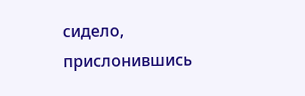сидело, прислонившись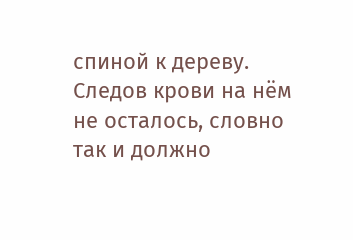спиной к дереву. Следов крови на нём не осталось, словно так и должно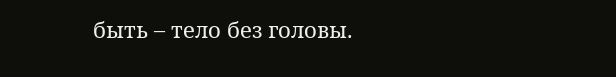быть – тело без головы.